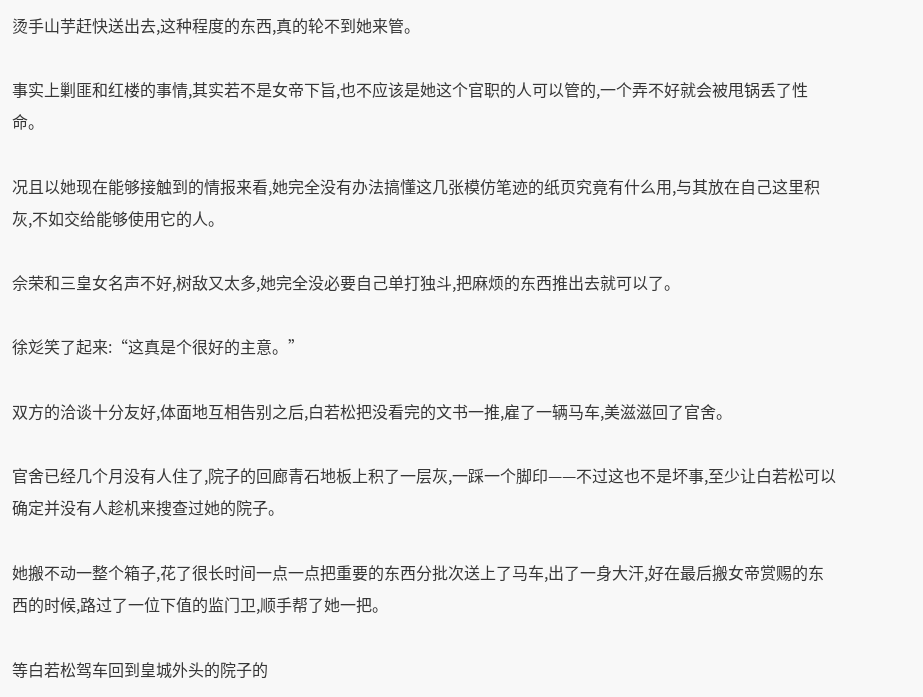烫手山芋赶快送出去,这种程度的东西,真的轮不到她来管。

事实上剿匪和红楼的事情,其实若不是女帝下旨,也不应该是她这个官职的人可以管的,一个弄不好就会被甩锅丢了性命。

况且以她现在能够接触到的情报来看,她完全没有办法搞懂这几张模仿笔迹的纸页究竟有什么用,与其放在自己这里积灰,不如交给能够使用它的人。

佘荣和三皇女名声不好,树敌又太多,她完全没必要自己单打独斗,把麻烦的东西推出去就可以了。

徐彣笑了起来:“这真是个很好的主意。”

双方的洽谈十分友好,体面地互相告别之后,白若松把没看完的文书一推,雇了一辆马车,美滋滋回了官舍。

官舍已经几个月没有人住了,院子的回廊青石地板上积了一层灰,一踩一个脚印——不过这也不是坏事,至少让白若松可以确定并没有人趁机来搜查过她的院子。

她搬不动一整个箱子,花了很长时间一点一点把重要的东西分批次送上了马车,出了一身大汗,好在最后搬女帝赏赐的东西的时候,路过了一位下值的监门卫,顺手帮了她一把。

等白若松驾车回到皇城外头的院子的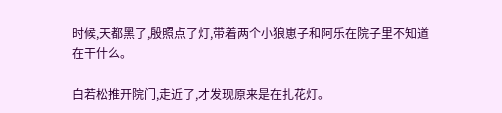时候,天都黑了,殷照点了灯,带着两个小狼崽子和阿乐在院子里不知道在干什么。

白若松推开院门,走近了,才发现原来是在扎花灯。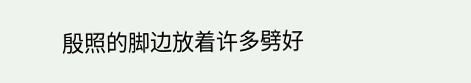殷照的脚边放着许多劈好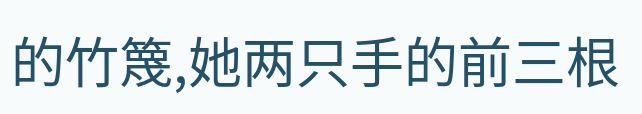的竹篾,她两只手的前三根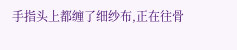手指头上都缠了细纱布,正在往骨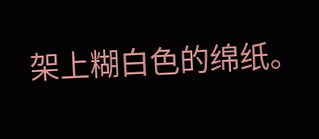架上糊白色的绵纸。